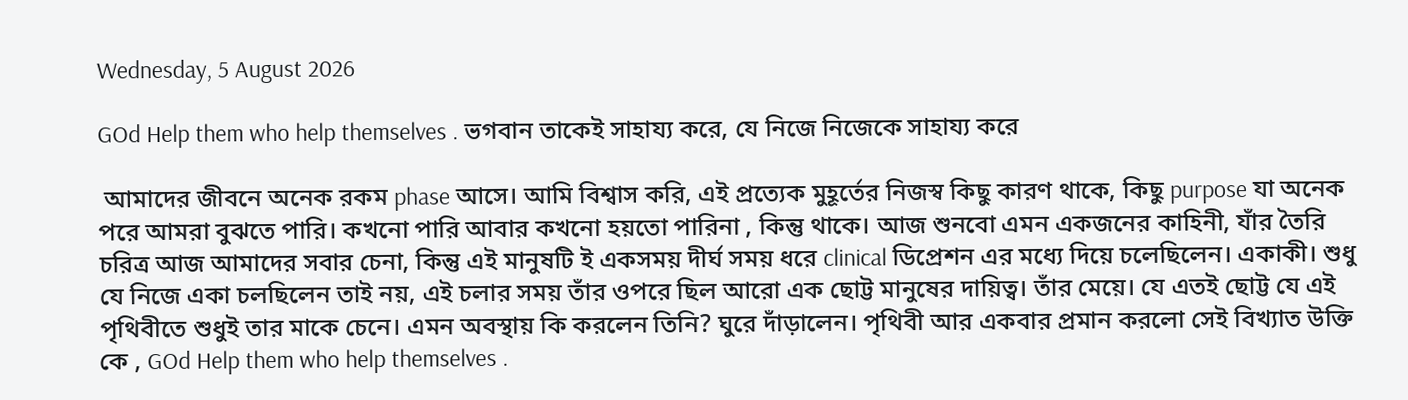Wednesday, 5 August 2026

GOd Help them who help themselves . ভগবান তাকেই সাহায্য করে, যে নিজে নিজেকে সাহায্য করে

 আমাদের জীবনে অনেক রকম phase আসে। আমি বিশ্বাস করি, এই প্রত্যেক মুহূর্তের নিজস্ব কিছু কারণ থাকে, কিছু purpose যা অনেক পরে আমরা বুঝতে পারি। কখনো পারি আবার কখনো হয়তো পারিনা , কিন্তু থাকে। আজ শুনবো এমন একজনের কাহিনী, যাঁর তৈরি চরিত্র আজ আমাদের সবার চেনা, কিন্তু এই মানুষটি ই একসময় দীর্ঘ সময় ধরে clinical ডিপ্রেশন এর মধ্যে দিয়ে চলেছিলেন। একাকী। শুধু যে নিজে একা চলছিলেন তাই নয়, এই চলার সময় তাঁর ওপরে ছিল আরো এক ছোট্ট মানুষের দায়িত্ব। তাঁর মেয়ে। যে এতই ছোট্ট যে এই পৃথিবীতে শুধুই তার মাকে চেনে। এমন অবস্থায় কি করলেন তিনি? ঘুরে দাঁড়ালেন। পৃথিবী আর একবার প্রমান করলো সেই বিখ্যাত উক্তি কে , GOd Help them who help themselves .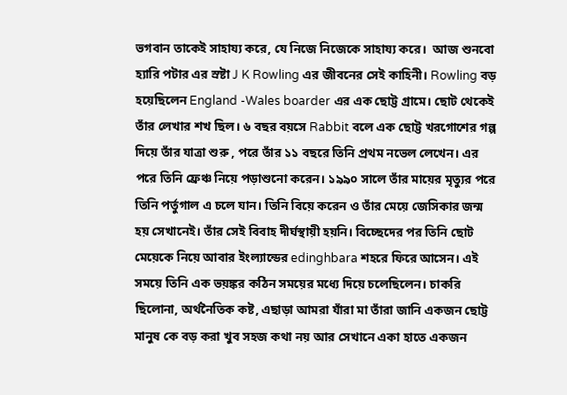ভগবান তাকেই সাহায্য করে, যে নিজে নিজেকে সাহায্য করে।  আজ শুনবো হ্যারি পটার এর স্রষ্টা J K Rowling এর জীবনের সেই কাহিনী। Rowling বড় হয়েছিলেন England -Wales boarder এর এক ছোট্ট গ্রামে। ছোট থেকেই তাঁর লেখার শখ ছিল। ৬ বছর বয়সে Rabbit বলে এক ছোট্ট খরগোশের গল্প দিয়ে তাঁর যাত্রা শুরু , পরে তাঁর ১১ বছরে তিনি প্রথম নভেল লেখেন। এর পরে তিনি ফ্রেঞ্চ নিয়ে পড়াশুনো করেন। ১৯৯০ সালে তাঁর মায়ের মৃত্যুর পরে তিনি পর্তুগাল এ চলে যান। তিনি বিয়ে করেন ও তাঁর মেয়ে জেসিকার জন্ম হয় সেখানেই। তাঁর সেই বিবাহ দীর্ঘস্থায়ী হয়নি। বিচ্ছেদের পর তিনি ছোট মেয়েকে নিয়ে আবার ইংল্যান্ডের edinghbara শহরে ফিরে আসেন। এই সময়ে তিনি এক ভয়ঙ্কর কঠিন সময়ের মধ্যে দিয়ে চলেছিলেন। চাকরি ছিলোনা, অর্থনৈতিক কষ্ট, এছাড়া আমরা যাঁরা মা তাঁরা জানি একজন ছোট্ট মানুষ কে বড় করা খুব সহজ কথা নয় আর সেখানে একা হাতে একজন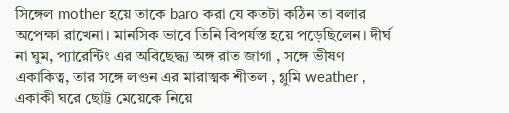সিঙ্গেল mother হয়ে তাকে baro করা যে কতটা কঠিন তা বলার অপেক্ষা রাখেনা। মানসিক ভাবে তিনি বিপর্যস্ত হয়ে পড়েছিলেন। দীর্ঘ না ঘুম, প্যারেন্টিং এর অবিছেদ্ধ্য অঙ্গ রাত জাগা , সঙ্গে ভীষণ একাকিত্ব, তার সঙ্গে লণ্ডন এর মারাত্মক শীতল , গ্লুমি weather , একাকী ঘরে ছোট্ট মেয়েকে নিয়ে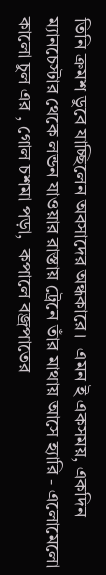তিনি ক্রমশ ডুবে যাচ্ছিলেন অবসাদের অন্ধকারে।  এমন ই একসময়, একদিন ম্যানচেস্টার থেকে লন্ডন যাওয়ার রাস্তায় ট্রেনে তাঁর মাথায় আসে হ্যারি - এলোমেলো কালো চুল এর , গোল চশমা পড়া,  কপালে বজ্রপাতের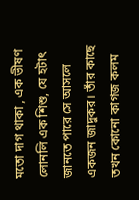মতো দাগ থাকা , এক ভীষণ লোনলি এক শিশু, যে হটাৎ জানতে পারে সে আসলে একজন জাদুকর। তাঁর কাছে তখন কোনো কাগজ কলম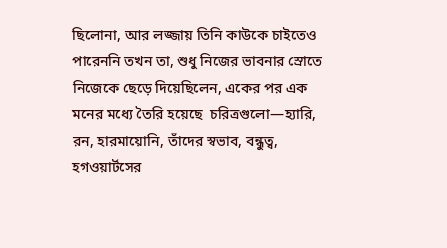ছিলোনা, আর লজ্জায় তিনি কাউকে চাইতেও পারেননি তখন তা, শুধু নিজের ভাবনার স্রোতে নিজেকে ছেড়ে দিয়েছিলেন, একের পর এক মনের মধ্যে তৈরি হয়েছে  চরিত্রগুলো—হ্যারি, রন, হারমায়োনি, তাঁদের স্বভাব, বন্ধুত্ব, হগওয়ার্টসের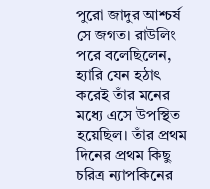পুরো জাদুর আশ্চর্ষ সে জগত। রাউলিং পরে বলেছিলেন, হ্যারি যেন হঠাৎ করেই তাঁর মনের মধ্যে এসে উপস্থিত হয়েছিল। তাঁর প্রথম দিনের প্রথম কিছু চরিত্র ন্যাপকিনের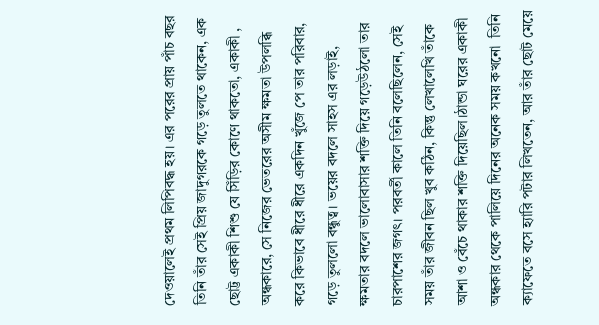দেওয়ালেই প্রথম লিপিবদ্ধ হয়। এর পরের প্রায় পাঁচ বছর তিনি তাঁর সেই প্রিয় জাদুগরকে গড়ে তুলতে থাকেন, এক ছোট্ট একাকী শিশু যে সিঁড়ির কোণে থাকতো, একাকী , অন্ধকারে, সে নিজের ভেতরের অসীম ক্ষমতা উপলব্ধি করে কিভাবে ধীরে ধীরে একদিন খুঁজে পে তার পরিবার, গড়ে তুললো বন্ধুত্ব। ভয়ের বদলে সাহস এর লড়াই, ক্ষমতার বদলে ভালোবাসার শক্তি দিয়ে গড়েউঠলো তার চারপাশের জগৎ। পরবর্তী কালে তিনি বলেছিলেন, সেই সময় তাঁর জীবন ছিল খুব কঠিন, কিন্তু লেখালেখি তাঁকে আশা ও বেঁচে থাকার শক্তি দিয়েছিল।ঠান্ডা ঘরের একাকী অন্ধকার থেকে পালিয়ে দিনের অনেক সময় কখনো  তিনি ক্যাফেতে বসে হ্যারি পটার লিখতেন, আর তাঁর ছোট মেয়ে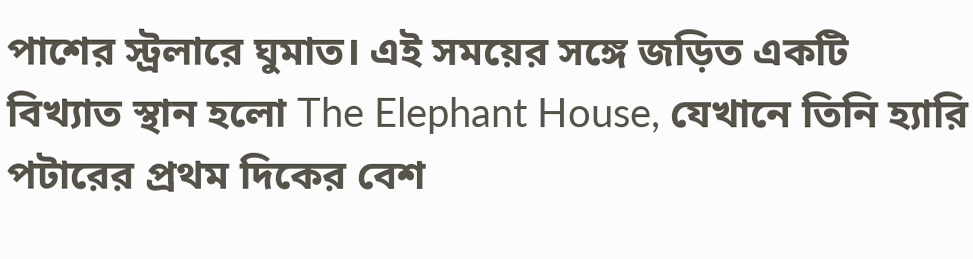পাশের স্ট্রলারে ঘুমাত। এই সময়ের সঙ্গে জড়িত একটি বিখ্যাত স্থান হলো The Elephant House, যেখানে তিনি হ্যারি পটারের প্রথম দিকের বেশ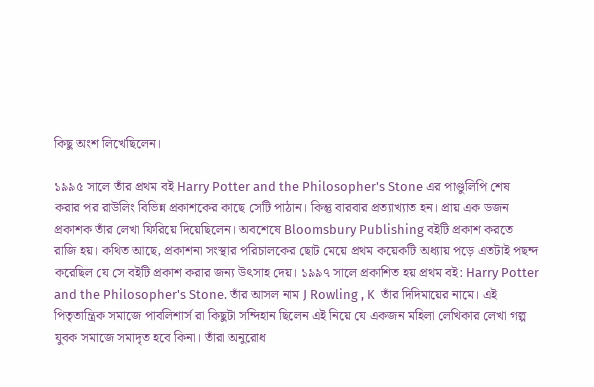কিছু অংশ লিখেছিলেন।

১৯৯৫ সালে তাঁর প্রথম বই Harry Potter and the Philosopher's Stone এর পাণ্ডুলিপি শেষ করার পর রাউলিং বিভিন্ন প্রকাশকের কাছে সেটি পাঠান। কিন্তু বারবার প্রত্যাখ্যাত হন। প্রায় এক ডজন প্রকাশক তাঁর লেখা ফিরিয়ে দিয়েছিলেন। অবশেষে Bloomsbury Publishing বইটি প্রকাশ করতে রাজি হয়। কথিত আছে, প্রকাশনা সংস্থার পরিচালকের ছোট মেয়ে প্রথম কয়েকটি অধ্যায় পড়ে এতটাই পছন্দ করেছিল যে সে বইটি প্রকাশ করার জন্য উৎসাহ দেয়। ১৯৯৭ সালে প্রকাশিত হয় প্রথম বই: Harry Potter and the Philosopher's Stone. তাঁর আসল নাম J Rowling , K  তাঁর দিদিমায়ের নামে। এই পিতৃতান্ত্রিক সমাজে পাবলিশার্স রা কিছুটা সন্দিহান ছিলেন এই নিয়ে যে একজন মহিলা লেখিকার লেখা গল্প যুবক সমাজে সমাদৃত হবে কিনা। তাঁরা অনুরোধ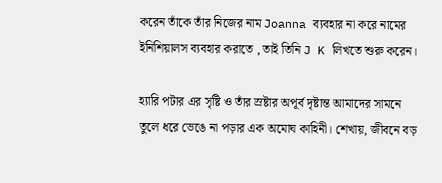করেন তাঁকে তাঁর নিজের নাম Joanna ব্যবহার না করে নামের ইনিশিয়ালস ব্যবহার করাতে , তাই তিনি J K লিখতে শুরু করেন।

হ্যারি পটার এর সৃষ্টি ও তাঁর স্রষ্টার অপূর্ব দৃষ্টান্ত আমাদের সামনে তুলে ধরে ভেঙে না পড়ার এক অমোঘ কাহিনী। শেখায়, জীবনে বড়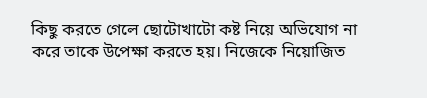কিছু করতে গেলে ছোটোখাটো কষ্ট নিয়ে অভিযোগ না করে তাকে উপেক্ষা করতে হয়। নিজেকে নিয়োজিত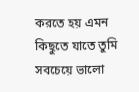করতে হয় এমন কিছুতে যাতে তুমি সবচেয়ে ভালো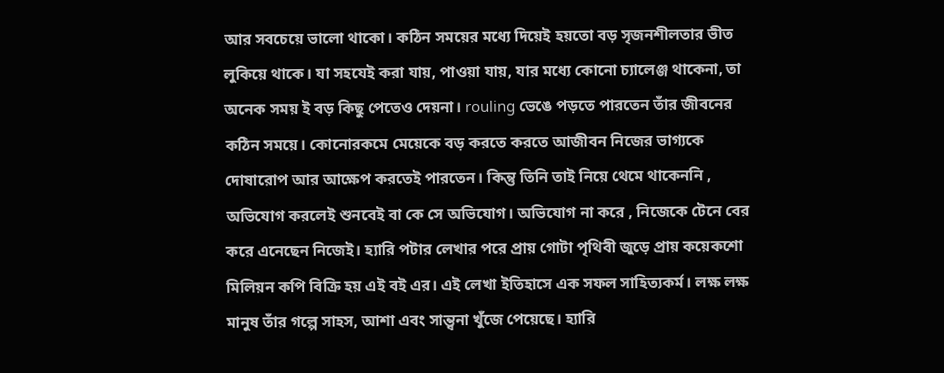আর সবচেয়ে ভালো থাকো। কঠিন সময়ের মধ্যে দিয়েই হয়তো বড় সৃজনশীলতার ভীত লুকিয়ে থাকে। যা সহযেই করা যায়, পাওয়া যায়, যার মধ্যে কোনো চ্যালেঞ্জ থাকেনা, তা অনেক সময় ই বড় কিছু পেতেও দেয়না। rouling ভেঙে পড়তে পারতেন তাঁর জীবনের কঠিন সময়ে। কোনোরকমে মেয়েকে বড় করতে করতে আজীবন নিজের ভাগ্যকে দোষারোপ আর আক্ষেপ করতেই পারতেন। কিন্তু তিনি তাই নিয়ে থেমে থাকেননি , অভিযোগ করলেই শুনবেই বা কে সে অভিযোগ। অভিযোগ না করে , নিজেকে টেনে বের করে এনেছেন নিজেই। হ্যারি পটার লেখার পরে প্রায় গোটা পৃথিবী জুড়ে প্রায় কয়েকশো মিলিয়ন কপি বিক্রি হয় এই বই এর। এই লেখা ইতিহাসে এক সফল সাহিত্যকর্ম। লক্ষ লক্ষ মানুষ তাঁর গল্পে সাহস, আশা এবং সান্ত্বনা খুঁজে পেয়েছে। হ্যারি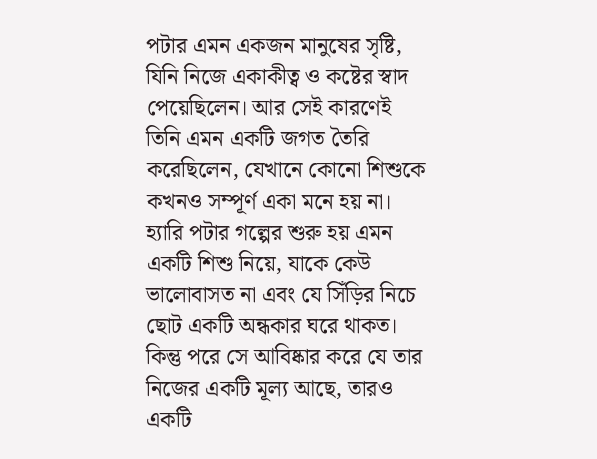পটার এমন একজন মানুষের সৃষ্টি, যিনি নিজে একাকীত্ব ও কষ্টের স্বাদ পেয়েছিলেন। আর সেই কারণেই তিনি এমন একটি জগত তৈরি করেছিলেন, যেখানে কোনো শিশুকে কখনও সম্পূর্ণ একা মনে হয় না। হ্যারি পটার গল্পের শুরু হয় এমন একটি শিশু নিয়ে, যাকে কেউ ভালোবাসত না এবং যে সিঁড়ির নিচে ছোট একটি অন্ধকার ঘরে থাকত। কিন্তু পরে সে আবিষ্কার করে যে তার নিজের একটি মূল্য আছে, তারও একটি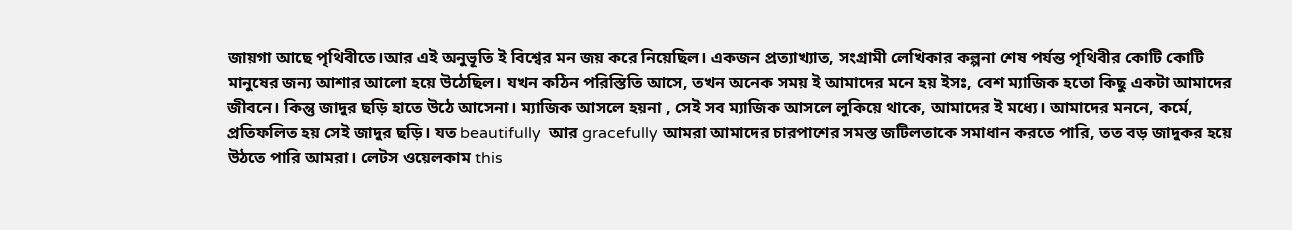জায়গা আছে পৃথিবীতে।আর এই অনুভূতি ই বিশ্বের মন জয় করে নিয়েছিল। একজন প্রত্যাখ্যাত, সংগ্রামী লেখিকার কল্পনা শেষ পর্যন্ত পৃথিবীর কোটি কোটি মানুষের জন্য আশার আলো হয়ে উঠেছিল। যখন কঠিন পরিস্তিতি আসে, তখন অনেক সময় ই আমাদের মনে হয় ইসঃ, বেশ ম্যাজিক হতো কিছু একটা আমাদের জীবনে। কিন্তু জাদুর ছড়ি হাতে উঠে আসেনা। ম্যাজিক আসলে হয়না , সেই সব ম্যাজিক আসলে লুকিয়ে থাকে, আমাদের ই মধ্যে। আমাদের মননে, কর্মে, প্রতিফলিত হয় সেই জাদুর ছড়ি। যত beautifully  আর gracefully আমরা আমাদের চারপাশের সমস্ত জটিলতাকে সমাধান করতে পারি, তত বড় জাদুকর হয়ে উঠতে পারি আমরা। লেটস ওয়েলকাম this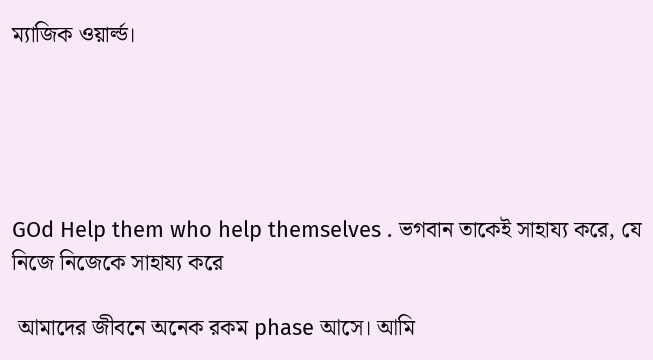ম্যাজিক ওয়ার্ল্ড।





GOd Help them who help themselves . ভগবান তাকেই সাহায্য করে, যে নিজে নিজেকে সাহায্য করে

 আমাদের জীবনে অনেক রকম phase আসে। আমি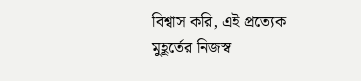বিশ্বাস করি, এই প্রত্যেক মুহূর্তের নিজস্ব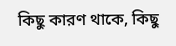কিছু কারণ থাকে, কিছু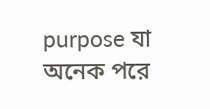purpose যা অনেক পরে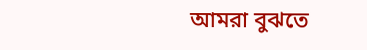আমরা বুঝতে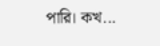পারি। কখ...